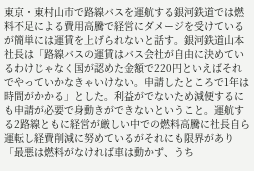東京・東村山市で路線バスを運航する銀河鉄道では燃料不足による費用高騰で経営にダメージを受けているが簡単には運賃を上げられないと話す。銀河鉄道山本社長は「路線バスの運賃はバス会社が自由に決めているわけじゃなく国が認めた金額で220円といえばそれでやっていかなきゃいけない。申請したところで1年は時間がかかる」とした。利益がでないため減便するにも申請が必要で身動きができないということ。運航する2路線ともに経営が厳しい中での燃料高騰に社長自ら運転し経費削減に努めているがそれにも限界があり「最悪は燃料がなければ車は動かず、うち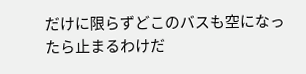だけに限らずどこのバスも空になったら止まるわけだ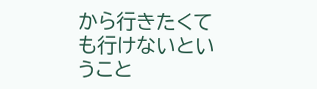から行きたくても行けないということ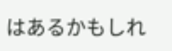はあるかもしれ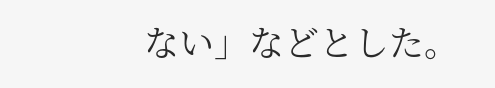ない」などとした。